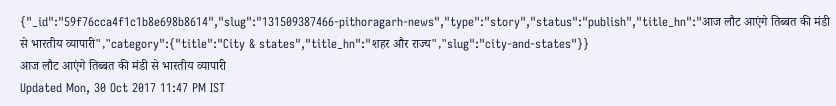{"_id":"59f76cca4f1c1b8e698b8614","slug":"131509387466-pithoragarh-news","type":"story","status":"publish","title_hn":"आज लौट आएंगे तिब्बत की मंडी से भारतीय व्यापारी","category":{"title":"City & states","title_hn":"शहर और राज्य","slug":"city-and-states"}}
आज लौट आएंगे तिब्बत की मंडी से भारतीय व्यापारी
Updated Mon, 30 Oct 2017 11:47 PM IST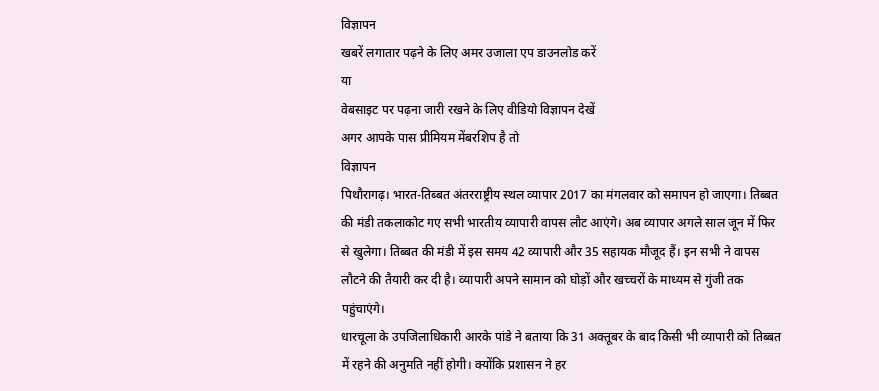विज्ञापन
खबरें लगातार पढ़ने के लिए अमर उजाला एप डाउनलोड करें
या
वेबसाइट पर पढ़ना जारी रखने के लिए वीडियो विज्ञापन देखें
अगर आपके पास प्रीमियम मेंबरशिप है तो
विज्ञापन
पिथौरागढ़। भारत-तिब्बत अंतरराष्ट्रीय स्थल व्यापार 2017 का मंगलवार को समापन हो जाएगा। तिब्बत की मंडी तकलाकोट गए सभी भारतीय व्यापारी वापस लौट आएंगे। अब व्यापार अगले साल जून में फिर से खुलेगा। तिब्बत की मंडी में इस समय 42 व्यापारी और 35 सहायक मौजूद हैं। इन सभी ने वापस लौटने की तैयारी कर दी है। व्यापारी अपने सामान को घोड़ों और खच्चरों के माध्यम से गुंजी तक पहुंचाएंगे।
धारचूला के उपजिलाधिकारी आरके पांडे ने बताया कि 31 अक्तूबर के बाद किसी भी व्यापारी को तिब्बत में रहने की अनुमति नहीं होगी। क्योंकि प्रशासन ने हर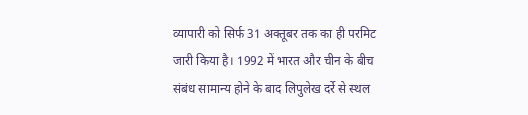व्यापारी को सिर्फ 31 अक्तूबर तक का ही परमिट जारी किया है। 1992 में भारत और चीन के बीच संबंध सामान्य होने के बाद लिपुलेख दर्रे से स्थल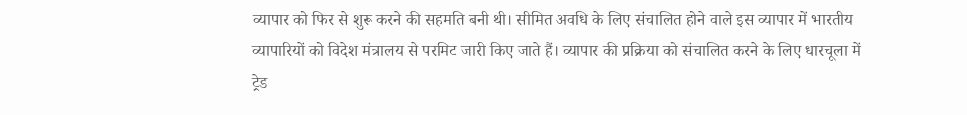व्यापार को फिर से शुरू करने की सहमति बनी थी। सीमित अवधि के लिए संचालित होने वाले इस व्यापार में भारतीय व्यापारियों को विदेश मंत्रालय से परमिट जारी किए जाते हैं। व्यापार की प्रक्रिया को संचालित करने के लिए धारचूला में ट्रेड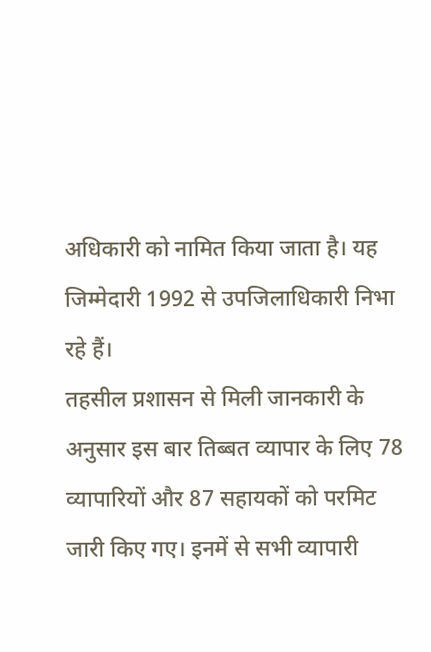अधिकारी को नामित किया जाता है। यह जिम्मेदारी 1992 से उपजिलाधिकारी निभा रहे हैं।
तहसील प्रशासन से मिली जानकारी के अनुसार इस बार तिब्बत व्यापार के लिए 78 व्यापारियों और 87 सहायकों को परमिट जारी किए गए। इनमें से सभी व्यापारी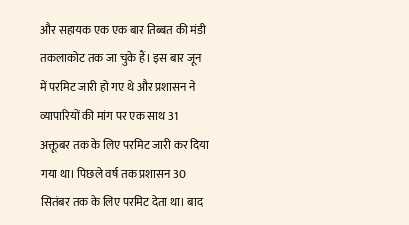और सहायक एक एक बार तिब्बत की मंडी तकलाकोट तक जा चुके हैं। इस बार जून में परमिट जारी हो गए थे और प्रशासन ने व्यापारियों की मांग पर एक साथ 31 अक्तूबर तक के लिए परमिट जारी कर दिया गया था। पिछले वर्ष तक प्रशासन 30 सितंबर तक के लिए परमिट देता था। बाद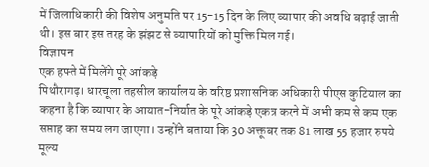में जिलाधिकारी की विशेष अनुमति पर 15-15 दिन के लिए व्यापार की अवधि बढ़ाई जाती थी। इस बार इस तरह के झंझट से व्यापारियों को मुक्ति मिल गई।
विज्ञापन
एक हफ्ते में मिलेंगे पूरे आंकड़े
पिथौरागढ़। धारचूला तहसील कार्यालय के वरिष्ठ प्रशासनिक अधिकारी पीएस कुटियाल का कहना है कि व्यापार के आयात-निर्यात के पूरे आंकड़े एकत्र करने में अभी कम से कम एक सप्ताह का समय लग जाएगा। उन्होंने बताया कि 30 अक्तूबर तक 81 लाख 55 हजार रुपये मूल्य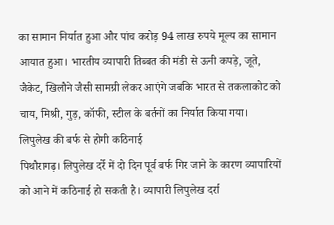का सामान निर्यात हुआ और पांच करोड़ 94 लाख रुपये मूल्य का सामान आयात हुआ। भारतीय व्यापारी तिब्बत की मंडी से ऊनी कपड़े, जूते, जैकेट, खिलौने जैसी सामग्री लेकर आएंगे जबकि भारत से तकलाकोट को चाय, मिश्री, गुड़, कॉफी, स्टील के बर्तनों का निर्यात किया गया।
लिपुलेख की बर्फ से होगी कठिनाई
पिथौरागढ़। लिपुलेख दर्रे में दो दिन पूर्व बर्फ गिर जाने के कारण व्यापारियों को आने में कठिनाई हो सकती है। व्यापारी लिपुलेख दर्रा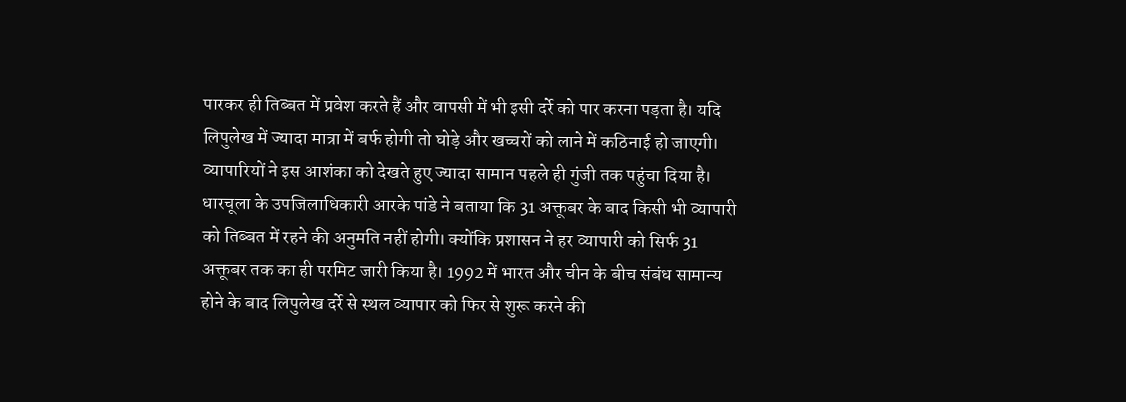पारकर ही तिब्बत में प्रवेश करते हैं और वापसी में भी इसी दर्रे को पार करना पड़ता है। यदि लिपुलेख में ज्यादा मात्रा में बर्फ होगी तो घोड़े और खच्चरों को लाने में कठिनाई हो जाएगी। व्यापारियों ने इस आशंका को देखते हुए ज्यादा सामान पहले ही गुंजी तक पहुंचा दिया है।
धारचूला के उपजिलाधिकारी आरके पांडे ने बताया कि 31 अक्तूबर के बाद किसी भी व्यापारी को तिब्बत में रहने की अनुमति नहीं होगी। क्योंकि प्रशासन ने हर व्यापारी को सिर्फ 31 अक्तूबर तक का ही परमिट जारी किया है। 1992 में भारत और चीन के बीच संबंध सामान्य होने के बाद लिपुलेख दर्रे से स्थल व्यापार को फिर से शुरू करने की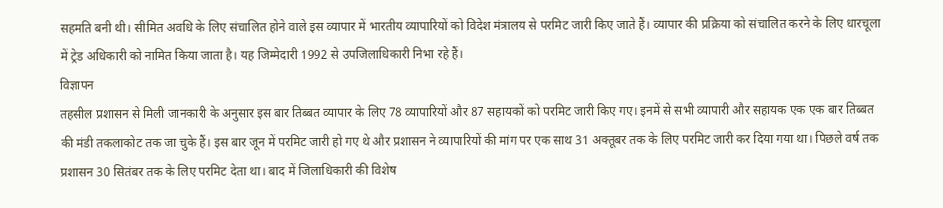सहमति बनी थी। सीमित अवधि के लिए संचालित होने वाले इस व्यापार में भारतीय व्यापारियों को विदेश मंत्रालय से परमिट जारी किए जाते हैं। व्यापार की प्रक्रिया को संचालित करने के लिए धारचूला में ट्रेड अधिकारी को नामित किया जाता है। यह जिम्मेदारी 1992 से उपजिलाधिकारी निभा रहे हैं।
विज्ञापन
तहसील प्रशासन से मिली जानकारी के अनुसार इस बार तिब्बत व्यापार के लिए 78 व्यापारियों और 87 सहायकों को परमिट जारी किए गए। इनमें से सभी व्यापारी और सहायक एक एक बार तिब्बत की मंडी तकलाकोट तक जा चुके हैं। इस बार जून में परमिट जारी हो गए थे और प्रशासन ने व्यापारियों की मांग पर एक साथ 31 अक्तूबर तक के लिए परमिट जारी कर दिया गया था। पिछले वर्ष तक प्रशासन 30 सितंबर तक के लिए परमिट देता था। बाद में जिलाधिकारी की विशेष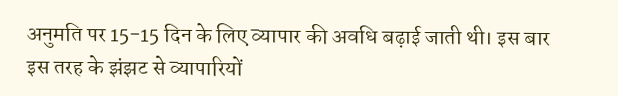अनुमति पर 15-15 दिन के लिए व्यापार की अवधि बढ़ाई जाती थी। इस बार इस तरह के झंझट से व्यापारियों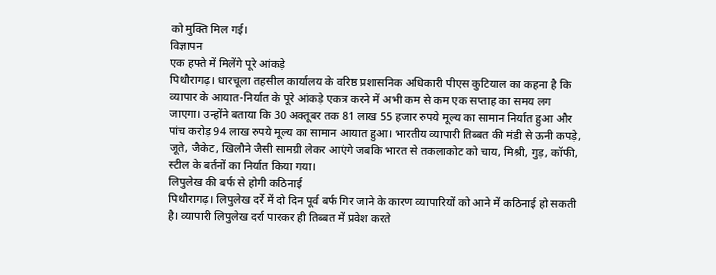को मुक्ति मिल गई।
विज्ञापन
एक हफ्ते में मिलेंगे पूरे आंकड़े
पिथौरागढ़। धारचूला तहसील कार्यालय के वरिष्ठ प्रशासनिक अधिकारी पीएस कुटियाल का कहना है कि व्यापार के आयात-निर्यात के पूरे आंकड़े एकत्र करने में अभी कम से कम एक सप्ताह का समय लग जाएगा। उन्होंने बताया कि 30 अक्तूबर तक 81 लाख 55 हजार रुपये मूल्य का सामान निर्यात हुआ और पांच करोड़ 94 लाख रुपये मूल्य का सामान आयात हुआ। भारतीय व्यापारी तिब्बत की मंडी से ऊनी कपड़े, जूते, जैकेट, खिलौने जैसी सामग्री लेकर आएंगे जबकि भारत से तकलाकोट को चाय, मिश्री, गुड़, कॉफी, स्टील के बर्तनों का निर्यात किया गया।
लिपुलेख की बर्फ से होगी कठिनाई
पिथौरागढ़। लिपुलेख दर्रे में दो दिन पूर्व बर्फ गिर जाने के कारण व्यापारियों को आने में कठिनाई हो सकती है। व्यापारी लिपुलेख दर्रा पारकर ही तिब्बत में प्रवेश करते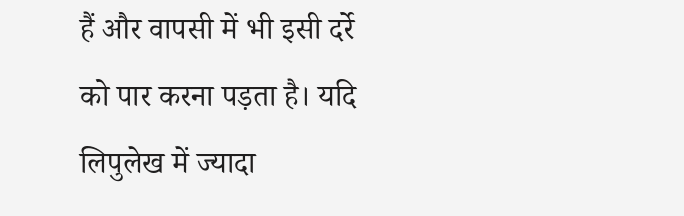हैं और वापसी में भी इसी दर्रे को पार करना पड़ता है। यदि लिपुलेख में ज्यादा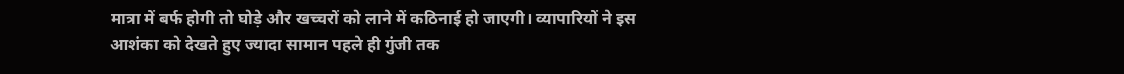मात्रा में बर्फ होगी तो घोड़े और खच्चरों को लाने में कठिनाई हो जाएगी। व्यापारियों ने इस आशंका को देखते हुए ज्यादा सामान पहले ही गुंजी तक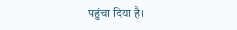पहुंचा दिया है।